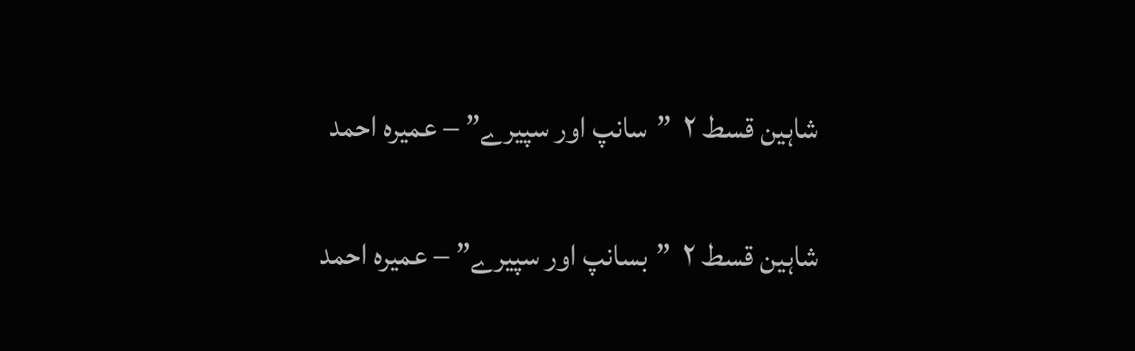شاہین قسط ۲  ”سانپ اور سپیرے” – عمیرہ احمد

شاہین قسط ۲  ”بسانپ اور سپیرے” – عمیرہ احمد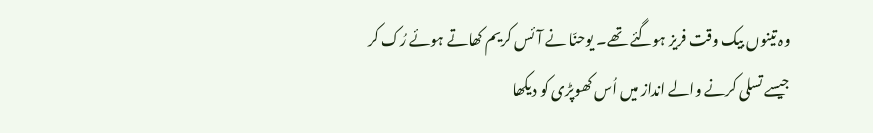وہ تینوں بیک وقت فریز ہوگئے تھے۔ یوحنّا نے آئس کریم کھاتے ہوئے رُک کر جیسے تسلی کرنے والے انداز میں اُس کھوپڑی کو دیکھا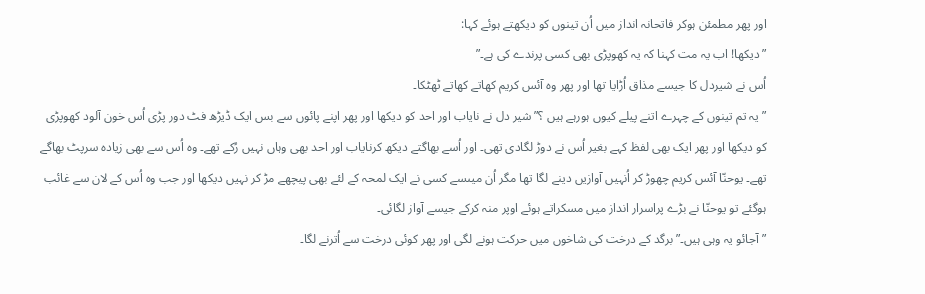اور پھر مطمئن ہوکر فاتحانہ انداز میں اُن تینوں کو دیکھتے ہوئے کہا:
”دیکھا! اب یہ مت کہنا کہ یہ کھوپڑی بھی کسی پرندے کی ہے۔”
اُس نے شیردل کا جیسے مذاق اُڑایا تھا اور پھر وہ آئس کریم کھاتے کھاتے ٹھٹکا۔
”یہ تم تینوں کے چہرے اتنے پیلے کیوں ہورہے ہیں ؟” شیر دل نے نایاب اور احد کو دیکھا اور پھر اپنے پائوں سے بس ایک ڈیڑھ فٹ دور پڑی اُس خون آلود کھوپڑی کو دیکھا اور پھر ایک بھی لفظ کہے بغیر اُس نے دوڑ لگادی تھی۔ اور اُسے بھاگتے دیکھ کرنایاب اور احد بھی وہاں نہیں رُکے تھے۔ وہ اُس سے بھی زیادہ سرپٹ بھاگے تھے۔ یوحنّا آئس کریم چھوڑ کر اُنہیں آوازیں دینے لگا تھا مگر اُن میںسے کسی نے ایک لمحہ کے لئے بھی پیچھے مڑ کر نہیں دیکھا اور جب وہ اُس کے لان سے غائب ہوگئے تو یوحنّا نے بڑے پراسرار انداز میں مسکراتے ہوئے اوپر منہ کرکے جیسے آواز لگائی۔
”آجائو یہ وہی ہیں۔” برگد کے درخت کی شاخوں میں حرکت ہونے لگی اور پھر کوئی درخت سے اُترنے لگا۔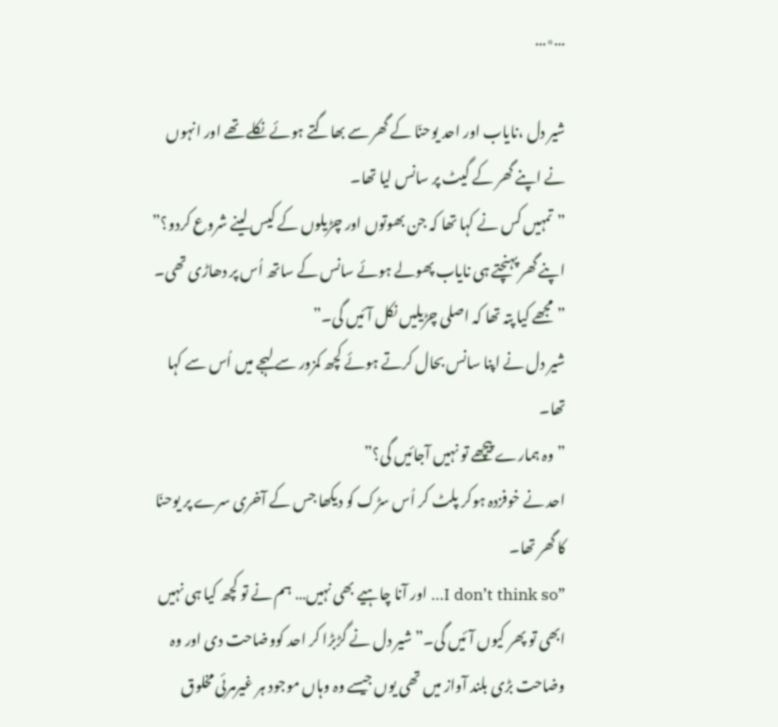…٭…

شیر دل ،نایاب اور احد یوحنّا کے گھر سے بھاگتے ہوئے نکلے تھے اور انہوں نے اپنے گھر کے گیٹ پر سانس لیا تھا۔
”تمہیں کس نے کہا تھا کہ جن بھوتوں اور چڑیلوں کے کیس لینے شروع کردو؟”
اپنے گھر پہنچتے ہی نایاب پھولے ہوئے سانس کے ساتھ اُس پر دھاڑی تھی۔
”مجھے کیا پتہ تھا کہ اصلی چڑیلیں نکل آئیں گی۔”
شیر دل نے اپنا سانس بحال کرتے ہوئے کچھ کمزور سے لہجے میں اُس سے کہا تھا۔
”وہ ہمارے پیچھے تو نہیں آجائیں گی؟”
احد نے خوفزدہ ہوکر پلٹ کر اُس سڑک کو دیکھا جس کے آخری سرے پر یوحنّا کا گھر تھا۔
”I don’t think so… اور آنا چاہیے بھی نہیں… ہم نے تو کچھ کیا ہی نہیں ابھی تو پھر کیوں آئیں گی۔” شیر دل نے گڑبڑا کر احد کووضاحت دی اور وہ وضاحت بڑی بلند آواز میں تھی یوں جیسے وہ وہاں موجود ہر غیرمرئی مخلوق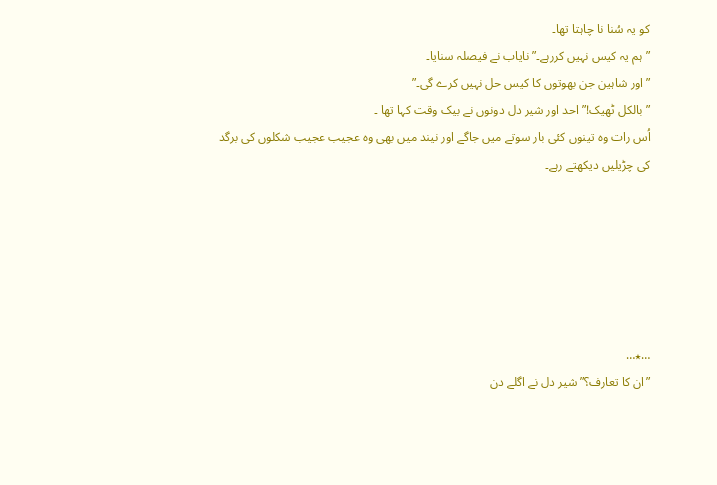کو یہ سُنا نا چاہتا تھا۔
”ہم یہ کیس نہیں کررہے۔” نایاب نے فیصلہ سنایا۔
”اور شاہین جن بھوتوں کا کیس حل نہیں کرے گی۔”
”بالکل ٹھیک!” احد اور شیر دل دونوں نے بیک وقت کہا تھا ۔
اُس رات وہ تینوں کئی بار سوتے میں جاگے اور نیند میں بھی وہ عجیب عجیب شکلوں کی برگد کی چڑیلیں دیکھتے رہے۔






…٭…
”ان کا تعارف؟” شیر دل نے اگلے دن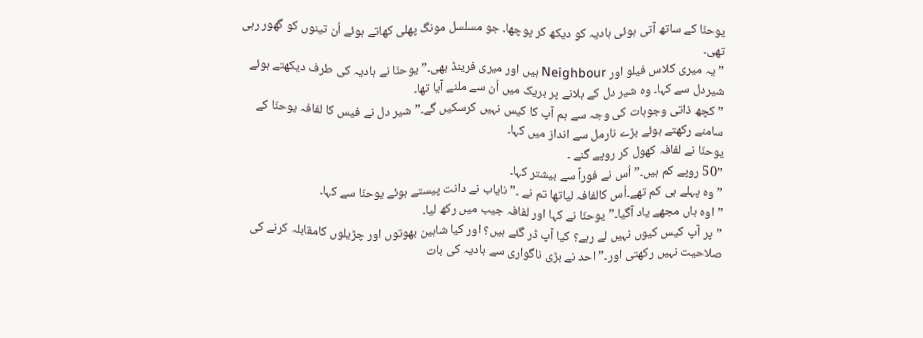یوحنّا کے ساتھ آتی ہوئی ہادیہ کو دیکھ کر پوچھا۔ جو مسلسل مونگ پھلی کھاتے ہوئے اُن تینوں کو گھور رہی تھی۔
”یہ میری کلاس فیلو اور Neighbour ہیں اور میری فرینڈ بھی۔” یوحنّا نے ہادیہ کی طرف دیکھتے ہوئے شیردل سے کہا۔ وہ شیر دل کے بلانے پر بریک میں اُن سے ملنے آیا تھا۔
”کچھ ذاتی وجوہات کی وجہ سے ہم آپ کا کیس نہیں کرسکیں گے۔” شیر دل نے فیس کا لفافہ یوحنّا کے سامنے رکھتے ہوئے بڑے نارمل سے انداز میں کہا۔
یوحنّا نے لفافہ کھول کر روپے گنے ۔
”50 روپے کم ہیں۔” اُس نے فوراً سے بیشتر کہا۔
”وہ پہلے ہی کم تھے۔اُس کالفافہ لیاتھا تم نے ۔” نایاب نے دانت پیستے ہوئے یوحنّا سے کہا۔
”اوہ ہاں مجھے یاد آگیا۔” یوحنّا نے کہا اور لفافہ جیب میں رکھ لیا۔
”پر آپ کیس کیوں نہیں لے رہے؟ کیا آپ ڈر گئے ہیں؟ اور کیا شاہین بھوتوں اور چڑیلوں کامقابلہ کرنے کی صلاحیت نہیں رکھتی اور۔” احد نے بڑی ناگواری سے ہادیہ کی بات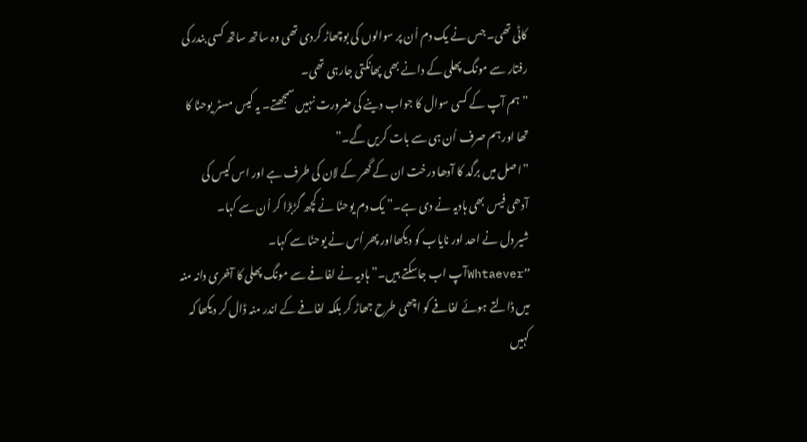کاٹی تھی۔ جس نے یک دم اُن پر سوالوں کی بوچھاڑ کردی تھی وہ ساتھ ساتھ کسی بندر کی رفتار سے مونگ پھلی کے دانے بھی پھانکتی جارہی تھی۔
”ہم آپ کے کسی سوال کا جواب دینے کی ضرورت نہیں سمجھتے۔ یہ کیس مسٹر یوحنّا کا تھا اور ہم صرف اُن ہی سے بات کریں گے۔”
”اصل میں برگد کا آدھا درخت ان کے گھر کے لان کی طرف ہے اور اس کیس کی آدھی فیس بھی ہادیہ نے دی ہے۔” یک دم یوحنّا نے کچھ گڑبڑا کر اُن سے کہا۔
شیر دل نے احد اور نایاب کو دیکھااور پھر اُس نے یوحنّا سے کہا۔
”Whtaeverآپ اب جاسکتے ہیں۔” ہادیہ نے لفافے سے مونگ پھلی کا آخری دانہ منہ میں ڈالتے ہوئے لفافے کو اچھی طرح جھاڑ کر بلکہ لفافے کے اندر منہ ڈال کر دیکھا کہ کہیں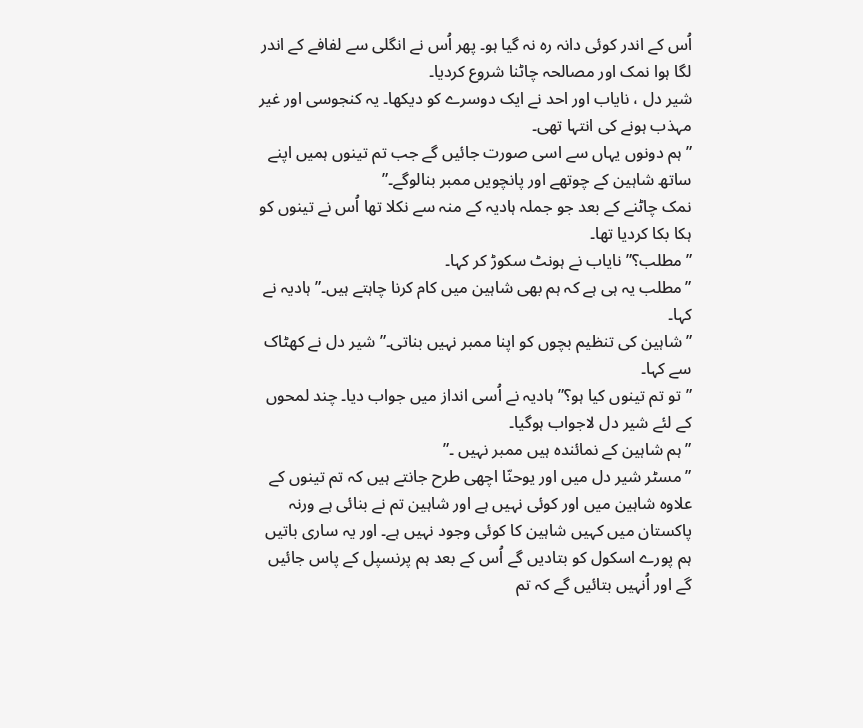اُس کے اندر کوئی دانہ رہ نہ گیا ہو۔ پھر اُس نے انگلی سے لفافے کے اندر لگا ہوا نمک اور مصالحہ چاٹنا شروع کردیا۔
شیر دل ، نایاب اور احد نے ایک دوسرے کو دیکھا۔ یہ کنجوسی اور غیر مہذب ہونے کی انتہا تھی۔
”ہم دونوں یہاں سے اسی صورت جائیں گے جب تم تینوں ہمیں اپنے ساتھ شاہین کے چوتھے اور پانچویں ممبر بنالوگے۔”
نمک چاٹنے کے بعد جو جملہ ہادیہ کے منہ سے نکلا تھا اُس نے تینوں کو ہکا بکا کردیا تھا۔
”مطلب؟” نایاب نے ہونٹ سکوڑ کر کہا۔
”مطلب یہ ہی ہے کہ ہم بھی شاہین میں کام کرنا چاہتے ہیں۔” ہادیہ نے کہا۔
”شاہین کی تنظیم بچوں کو اپنا ممبر نہیں بناتی۔” شیر دل نے کھٹاک سے کہا۔
”تو تم تینوں کیا ہو؟” ہادیہ نے اُسی انداز میں جواب دیا۔ چند لمحوں کے لئے شیر دل لاجواب ہوگیا۔
”ہم شاہین کے نمائندہ ہیں ممبر نہیں ۔”
”مسٹر شیر دل میں اور یوحنّا اچھی طرح جانتے ہیں کہ تم تینوں کے علاوہ شاہین میں اور کوئی نہیں ہے اور شاہین تم نے بنائی ہے ورنہ پاکستان میں کہیں شاہین کا کوئی وجود نہیں ہے۔ اور یہ ساری باتیں ہم پورے اسکول کو بتادیں گے اُس کے بعد ہم پرنسپل کے پاس جائیں گے اور اُنہیں بتائیں گے کہ تم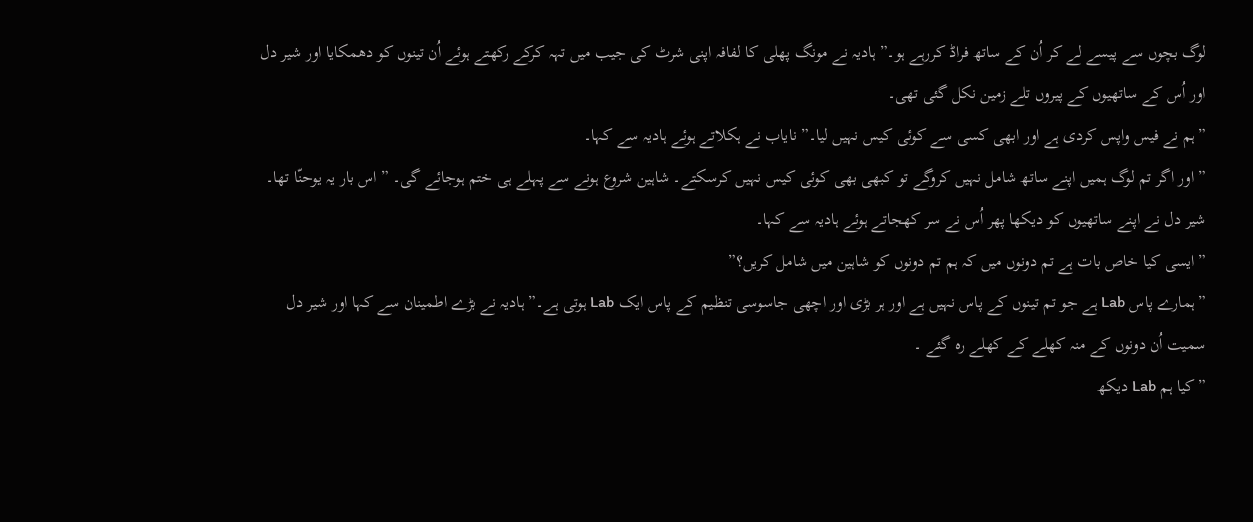لوگ بچوں سے پیسے لے کر اُن کے ساتھ فراڈ کررہے ہو۔” ہادیہ نے مونگ پھلی کا لفافہ اپنی شرٹ کی جیب میں تہہ کرکے رکھتے ہوئے اُن تینوں کو دھمکایا اور شیر دل اور اُس کے ساتھیوں کے پیروں تلے زمین نکل گئی تھی۔
”ہم نے فیس واپس کردی ہے اور ابھی کسی سے کوئی کیس نہیں لیا۔” نایاب نے ہکلاتے ہوئے ہادیہ سے کہا۔
”اور اگر تم لوگ ہمیں اپنے ساتھ شامل نہیں کروگے تو کبھی بھی کوئی کیس نہیں کرسکتے۔ شاہین شروع ہونے سے پہلے ہی ختم ہوجائے گی۔ ” اس بار یہ یوحنّا تھا۔
شیر دل نے اپنے ساتھیوں کو دیکھا پھر اُس نے سر کھجاتے ہوئے ہادیہ سے کہا۔
”ایسی کیا خاص بات ہے تم دونوں میں کہ ہم تم دونوں کو شاہین میں شامل کریں؟”
”ہمارے پاس Lab ہے جو تم تینوں کے پاس نہیں ہے اور ہر بڑی اور اچھی جاسوسی تنظیم کے پاس ایک Lab ہوتی ہے۔” ہادیہ نے بڑے اطمینان سے کہا اور شیر دل سمیت اُن دونوں کے منہ کھلے کے کھلے رہ گئے ۔
”کیا ہم Lab دیکھ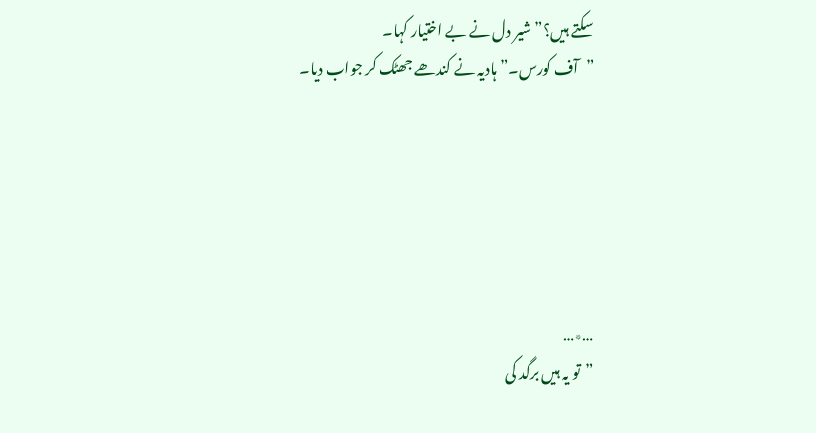سکتے ہیں؟” شیر دل نے بے اختیار کہا۔
”آف کورس۔”ہادیہ نے کندھے جھٹک کر جواب دیا۔






…٭…
”تو یہ ہیں برگد کی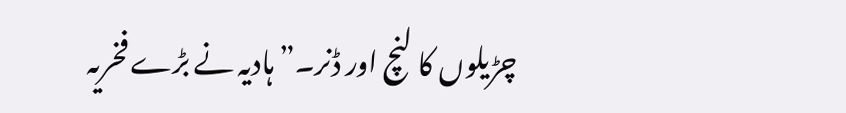چڑیلوں کا لنچ اور ڈنر۔” ہادیہ نے بڑے فخریہ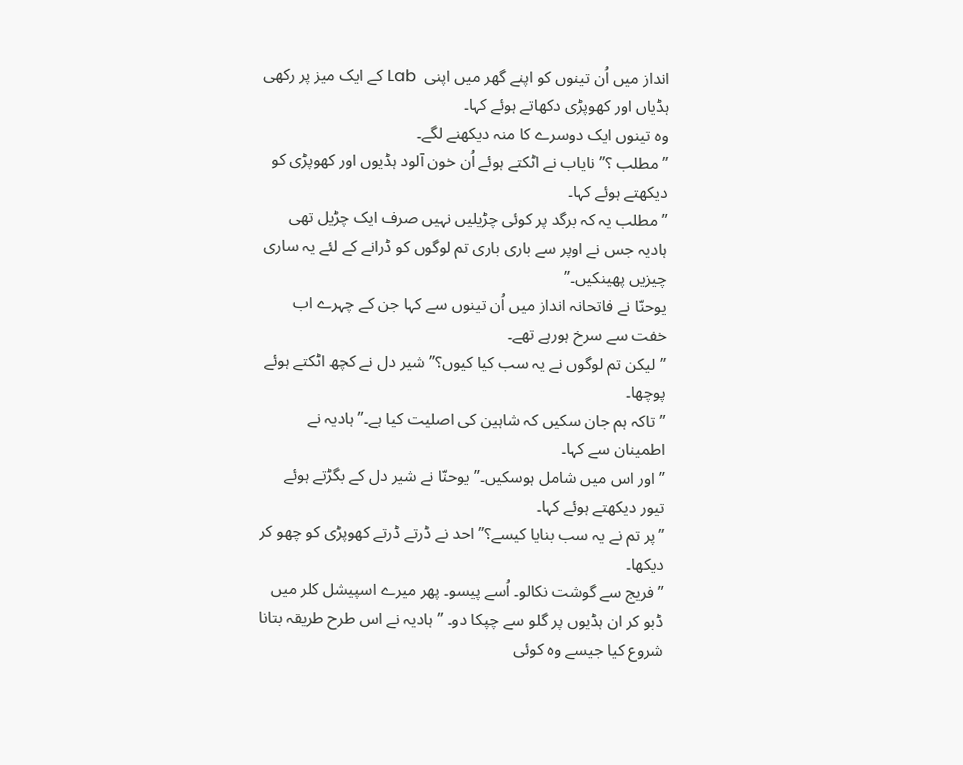انداز میں اُن تینوں کو اپنے گھر میں اپنی  Lab کے ایک میز پر رکھی ہڈیاں اور کھوپڑی دکھاتے ہوئے کہا۔
وہ تینوں ایک دوسرے کا منہ دیکھنے لگے۔
”مطلب ؟” نایاب نے اٹکتے ہوئے اُن خون آلود ہڈیوں اور کھوپڑی کو دیکھتے ہوئے کہا۔
”مطلب یہ کہ برگد پر کوئی چڑیلیں نہیں صرف ایک چڑیل تھی ہادیہ جس نے اوپر سے باری باری تم لوگوں کو ڈرانے کے لئے یہ ساری چیزیں پھینکیں۔”
یوحنّا نے فاتحانہ انداز میں اُن تینوں سے کہا جن کے چہرے اب خفت سے سرخ ہورہے تھے۔
”لیکن تم لوگوں نے یہ سب کیا کیوں؟” شیر دل نے کچھ اٹکتے ہوئے پوچھا۔
”تاکہ ہم جان سکیں کہ شاہین کی اصلیت کیا ہے۔” ہادیہ نے اطمینان سے کہا۔
”اور اس میں شامل ہوسکیں۔” یوحنّا نے شیر دل کے بگڑتے ہوئے تیور دیکھتے ہوئے کہا۔
”پر تم نے یہ سب بنایا کیسے؟” احد نے ڈرتے ڈرتے کھوپڑی کو چھو کر دیکھا۔
”فریج سے گوشت نکالو۔ اُسے پیسو۔ پھر میرے اسپیشل کلر میں ڈبو کر ان ہڈیوں پر گلو سے چپکا دو۔ ” ہادیہ نے اس طرح طریقہ بتانا شروع کیا جیسے وہ کوئی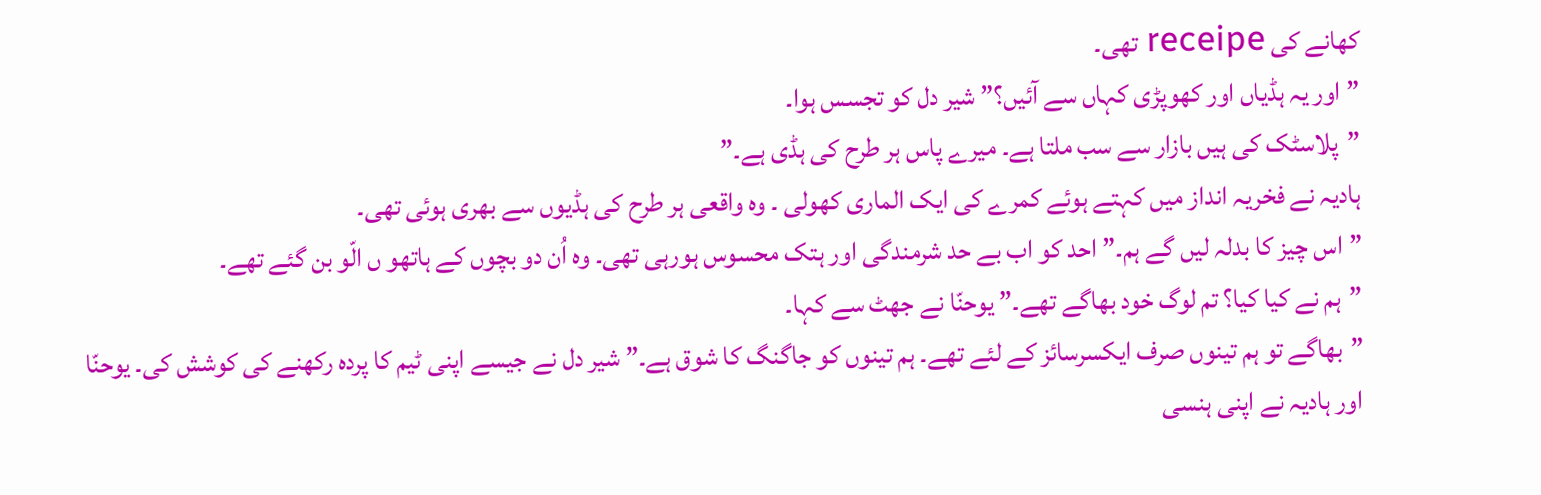کھانے کی receipe تھی۔
”اور یہ ہڈیاں اور کھوپڑی کہاں سے آئیں؟” شیر دل کو تجسس ہوا۔
”پلاسٹک کی ہیں بازار سے سب ملتا ہے۔ میرے پاس ہر طرح کی ہڈی ہے۔”
ہادیہ نے فخریہ انداز میں کہتے ہوئے کمرے کی ایک الماری کھولی ۔ وہ واقعی ہر طرح کی ہڈیوں سے بھری ہوئی تھی۔
”اس چیز کا بدلہ لیں گے ہم۔” احد کو اب بے حد شرمندگی اور ہتک محسوس ہورہی تھی۔ وہ اُن دو بچوں کے ہاتھو ں الّو بن گئے تھے۔
”ہم نے کیا کیا؟ تم لوگ خود بھاگے تھے۔” یوحنّا نے جھٹ سے کہا۔
”بھاگے تو ہم تینوں صرف ایکسرسائز کے لئے تھے۔ ہم تینوں کو جاگنگ کا شوق ہے۔” شیر دل نے جیسے اپنی ٹیم کا پردہ رکھنے کی کوشش کی۔ یوحنّا اور ہادیہ نے اپنی ہنسی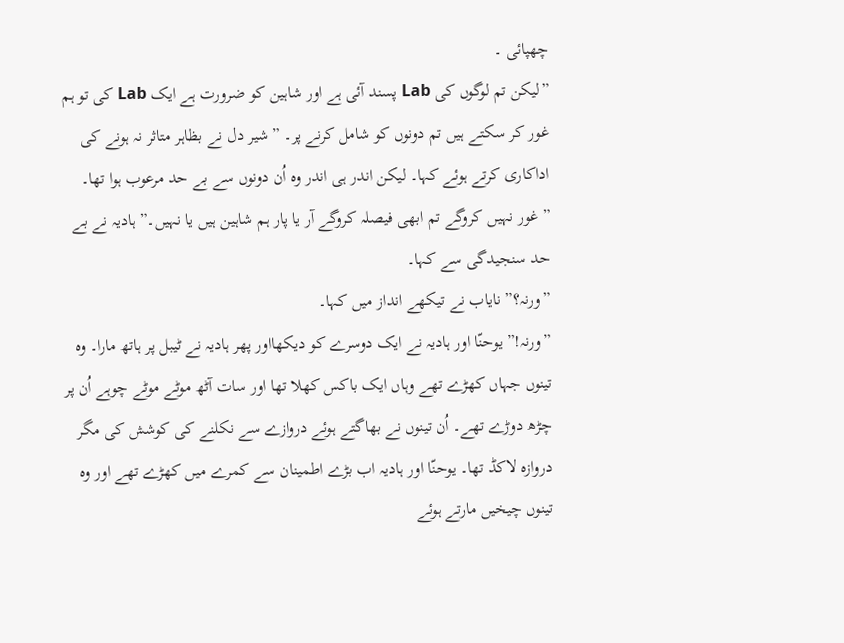چھپائی ۔
”لیکن تم لوگوں کی Lab پسند آئی ہے اور شاہین کو ضرورت ہے ایک Lab کی تو ہم غور کر سکتے ہیں تم دونوں کو شامل کرنے پر۔ ” شیر دل نے بظاہر متاثر نہ ہونے کی اداکاری کرتے ہوئے کہا۔ لیکن اندر ہی اندر وہ اُن دونوں سے بے حد مرعوب ہوا تھا۔
”غور نہیں کروگے تم ابھی فیصلہ کروگے آر یا پار ہم شاہین ہیں یا نہیں۔” ہادیہ نے بے حد سنجیدگی سے کہا۔
”ورنہ؟” نایاب نے تیکھے انداز میں کہا۔
”ورنہ!” یوحنّا اور ہادیہ نے ایک دوسرے کو دیکھااور پھر ہادیہ نے ٹیبل پر ہاتھ مارا۔ وہ تینوں جہاں کھڑے تھے وہاں ایک باکس کھلا تھا اور سات آٹھ موٹے موٹے چوہے اُن پر چڑھ دوڑے تھے۔ اُن تینوں نے بھاگتے ہوئے دروازے سے نکلنے کی کوشش کی مگر دروازہ لاکڈ تھا۔ یوحنّا اور ہادیہ اب بڑے اطمینان سے کمرے میں کھڑے تھے اور وہ تینوں چیخیں مارتے ہوئے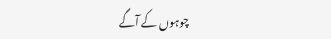چوہوں کے آگے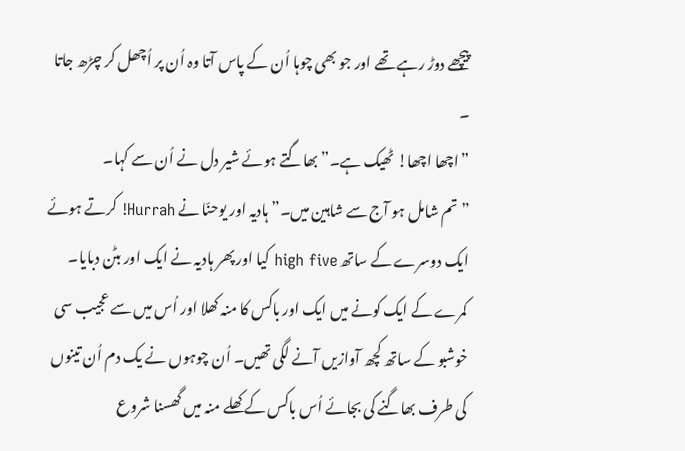پیچھے دوڑ رہے تھے اور جو بھی چوہا اُن کے پاس آتا وہ اُن پر اُچھل کر چڑھ جاتا ۔
”اچھا اچھا! ٹھیک ہے۔” بھاگتے ہوئے شیر دل نے اُن سے کہا۔
”تم شامل ہو آج سے شاہین میں۔” ہادیہ اور یوحنّا نے Hurrah! کرتے ہوئے ایک دوسرے کے ساتھ high five کیا اور پھر ہادیہ نے ایک اور بٹن دبایا۔ کمرے کے ایک کونے میں ایک اور باکس کا منہ کھلا اور اُس میں سے عجیب سی خوشبو کے ساتھ کچھ آوازیں آنے لگی تھیں۔ اُن چوہوں نے یک دم اُن تینوں کی طرف بھاگنے کی بجائے اُس باکس کے کھلے منہ میں گھسنا شروع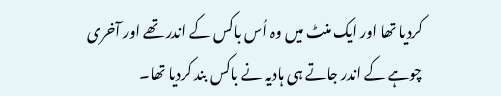کردیا تھا اور ایک منٹ میں وہ اُس باکس کے اندر تھے اور آخری چوہے کے اندر جاتے ہی ہادیہ نے باکس بند کردیا تھا۔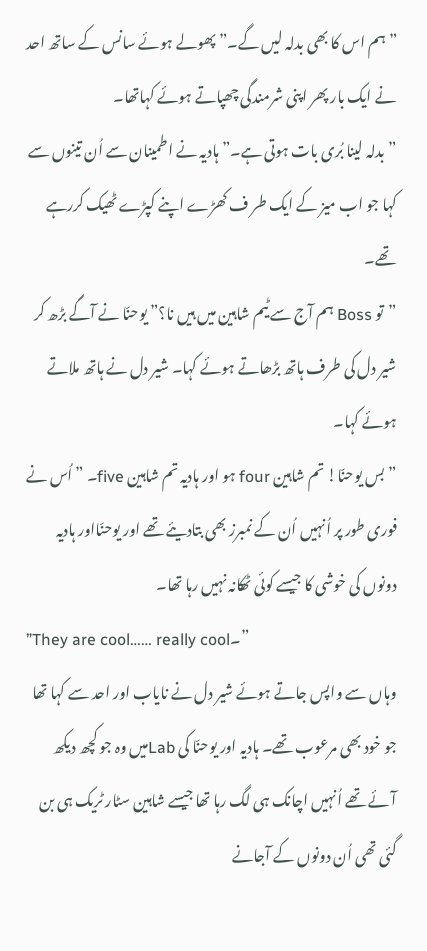”ہم اس کا بھی بدلہ لیں گے۔” پھولے ہوئے سانس کے ساتھ احد نے ایک بار پھر اپنی شرمندگی چھپاتے ہوئے کہاتھا۔
”بدلہ لینا بُری بات ہوتی ہے۔” ہادیہ نے اطمینان سے اُن تینوں سے کہا جو اب میز کے ایک طر ف کھڑے اپنے کپڑے ٹھیک کررہے تھے۔
”تو Boss ہم آج سے ٹیم شاہین میں ہیں نا؟” یوحنّا نے آگے بڑھ کر شیر دل کی طرف ہاتھ بڑھاتے ہوئے کہا۔ شیر دل نے ہاتھ ملاتے ہوئے کہا۔
”بس یوحنّا! تم شاہین four ہو اور ہادیہ تم شاہین five۔ ” اُس نے فوری طور پر اُنہیں اُن کے نمبرز بھی بتادیئے تھے اور یوحنّااور ہادیہ دونوں کی خوشی کا جیسے کوئی ٹھکانہ نہیں رہا تھا۔
”They are cool…… really cool۔”
وہاں سے واپس جاتے ہوئے شیر دل نے نایاب اور احد سے کہا تھا جو خود بھی مرعوب تھے۔ ہادیہ اور یوحنّا کی Labمیں وہ جو کچھ دیکھ آئے تھے اُنہیں اچانک ہی لگ رہا تھا جیسے شاہین سٹار ٹریک ہی بن گئی تھی اُن دونوں کے آجانے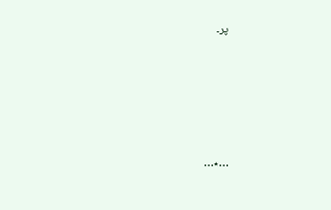پر۔






…٭…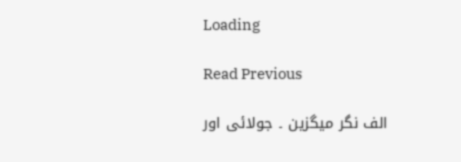Loading

Read Previous

الف نگر میگزین ۔ جولائی اور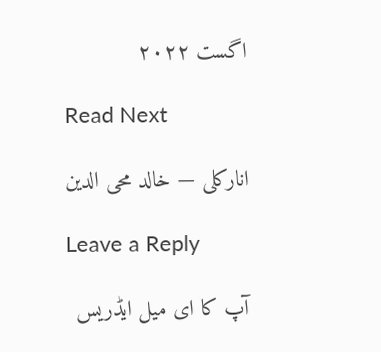اگست ۲۰۲۲

Read Next

انارکلی — خالد محی الدین

Leave a Reply

آپ کا ای میل ایڈریس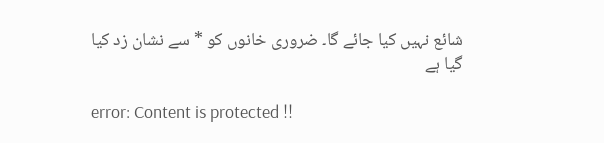شائع نہیں کیا جائے گا۔ ضروری خانوں کو * سے نشان زد کیا گیا ہے

error: Content is protected !!